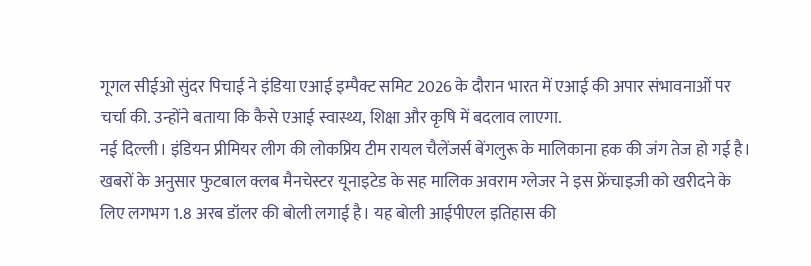गूगल सीईओ सुंदर पिचाई ने इंडिया एआई इम्पैक्ट समिट 2026 के दौरान भारत में एआई की अपार संभावनाओं पर चर्चा की. उन्होंने बताया कि कैसे एआई स्वास्थ्य, शिक्षा और कृषि में बदलाव लाएगा.
नई दिल्ली। इंडियन प्रीमियर लीग की लोकप्रिय टीम रायल चैलेंजर्स बेंगलुरू के मालिकाना हक की जंग तेज हो गई है। खबरों के अनुसार फुटबाल क्लब मैनचेस्टर यूनाइटेड के सह मालिक अवराम ग्लेजर ने इस फ्रेंचाइजी को खरीदने के लिए लगभग 1.8 अरब डॉलर की बोली लगाई है। यह बोली आईपीएल इतिहास की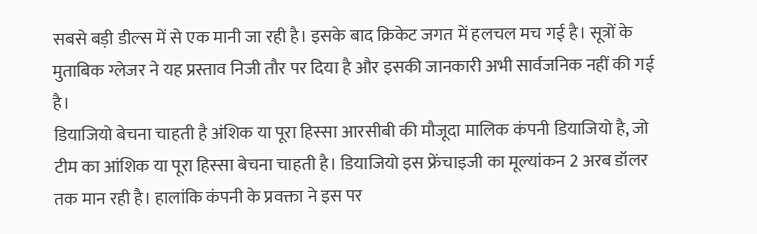सबसे बड़ी डील्स में से एक मानी जा रही है। इसके बाद क्रिकेट जगत में हलचल मच गई है। सूत्रों के मुताबिक ग्लेजर ने यह प्रस्ताव निजी तौर पर दिया है और इसकी जानकारी अभी सार्वजनिक नहीं की गई है।
डियाजियो बेचना चाहती है अंशिक या पूरा हिस्सा आरसीबी की मौजूदा मालिक कंपनी डियाजियो है, जो टीम का आंशिक या पूरा हिस्सा बेचना चाहती है। डियाजियो इस फ्रेंचाइजी का मूल्यांकन 2 अरब डॉलर तक मान रही है। हालांकि कंपनी के प्रवक्ता ने इस पर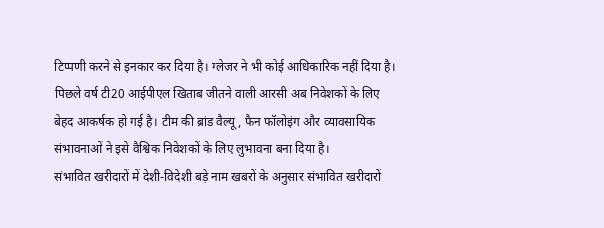टिप्पणी करने से इनकार कर दिया है। ग्लेजर ने भी कोई आधिकारिक नहीं दिया है। पिछले वर्ष टी20 आईपीएल खिताब जीतने वाली आरसी अब निवेशकों के लिए बेहद आकर्षक हो गई है। टीम की ब्रांड वैल्यू, फैन फॉलोइंग और व्यावसायिक संभावनाओं ने इसे वैश्विक निवेशकों के लिए लुभावना बना दिया है।
संभावित खरीदारों में देशी-विदेशी बड़े नाम खबरों के अनुसार संभावित खरीदारों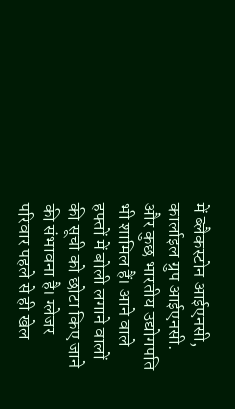में ब्लैकस्टोन आईएनसी, कार्लाइल ग्रुप आईएनसी. और कुछ भारतीय उद्योगपति भी शामिल हैं। आने वाले हफ्तों में बोली लगाने वालों की सूची को छोटा किए जाने की संभावना है। ग्लेजर परिवार पहले से ही खेल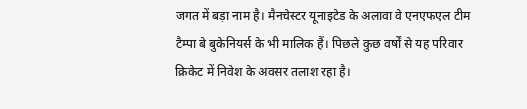जगत में बड़ा नाम है। मैनचेस्टर यूनाइटेड के अलावा वे एनएफएल टीम टैम्पा बे बुकेनियर्स के भी मालिक हैं। पिछले कुछ वर्षों से यह परिवार क्रिकेट में निवेश के अवसर तलाश रहा है।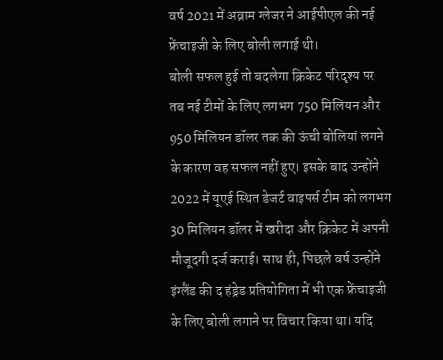वर्ष 2021 में अव्राम ग्लेजर ने आईपीएल की नई फ्रेंचाइजी के लिए बोली लगाई थी।
बोली सफल हुई तो बदलेगा क्रिकेट परिदृश्य पर तब नई टीमों के लिए लगभग 750 मिलियन और 950 मिलियन डॉलर तक की ऊंची बोलियां लगने के कारण वह सफल नहीं हुए। इसके बाद उन्होंने 2022 में यूएई स्थित डेजर्ट वाइपर्स टीम को लगभग 30 मिलियन डॉलर में खरीदा और क्रिकेट में अपनी मौजूदगी दर्ज कराई। साथ ही, पिछले वर्ष उन्होंने इंग्लैंड की द हंड्रेड प्रतियोगिता में भी एक फ्रेंचाइजी के लिए बोली लगाने पर विचार किया था। यदि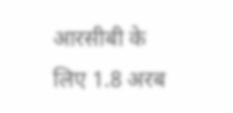आरसीबी के लिए 1.8 अरब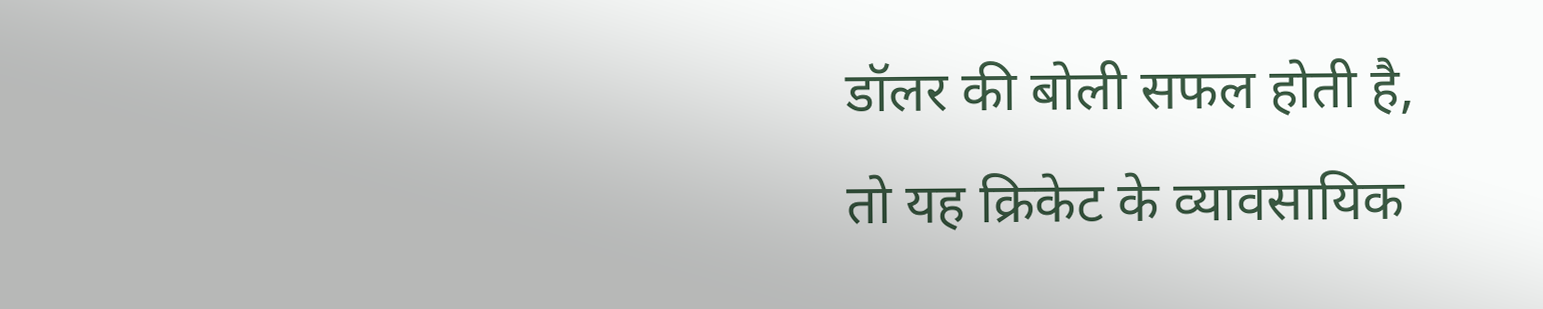डॉलर की बोली सफल होती है, तो यह क्रिकेट के व्यावसायिक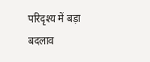परिदृश्य में बड़ा बदलाव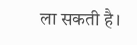ला सकती है।